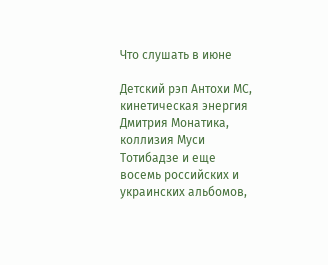Что слушать в июне

Детский рэп Антохи МС, кинетическая энергия Дмитрия Монатика, коллизия Муси Тотибадзе и еще восемь российских и украинских альбомов,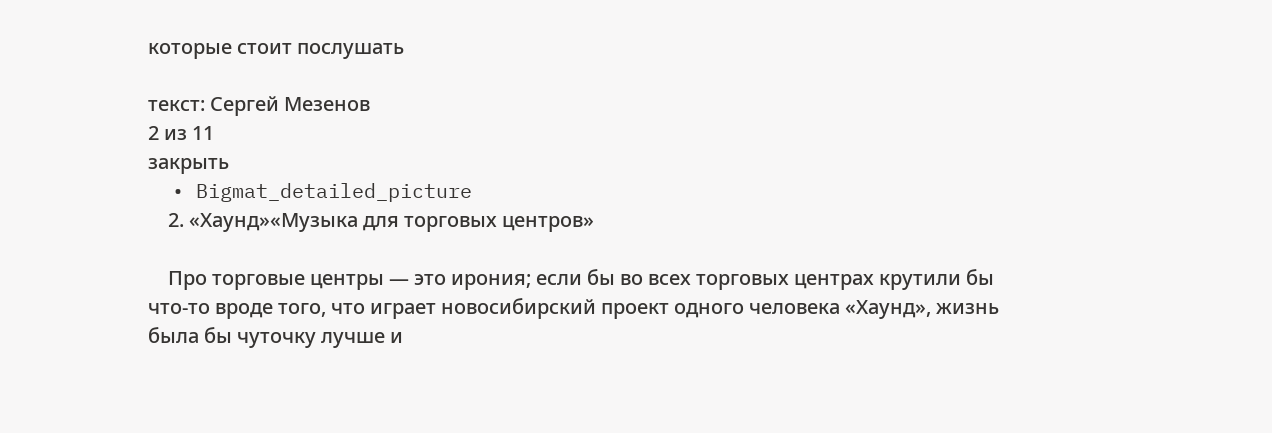которые стоит послушать

текст: Сергей Мезенов
2 из 11
закрыть
  • Bigmat_detailed_picture
    2. «Хаунд»«Музыка для торговых центров»

    Про торговые центры — это ирония; если бы во всех торговых центрах крутили бы что-то вроде того, что играет новосибирский проект одного человека «Хаунд», жизнь была бы чуточку лучше и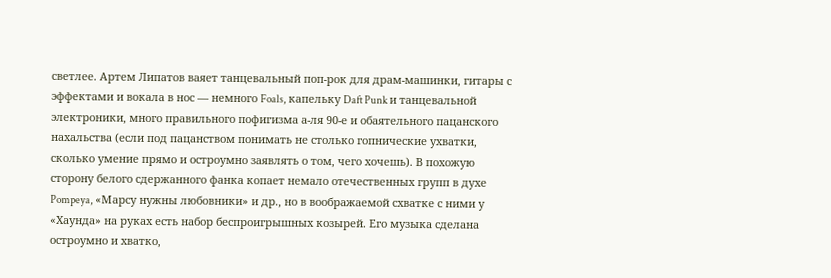светлее. Артем Липатов ваяет танцевальный поп-рок для драм-машинки, гитары с эффектами и вокала в нос — немного Foals, капельку Daft Punk и танцевальной электроники, много правильного пофигизма а-ля 90-е и обаятельного пацанского нахальства (если под пацанством понимать не столько гопнические ухватки, сколько умение прямо и остроумно заявлять о том, чего хочешь). В похожую сторону белого сдержанного фанка копает немало отечественных групп в духе Pompeya, «Марсу нужны любовники» и др., но в воображаемой схватке с ними у «Хаунда» на руках есть набор беспроигрышных козырей. Его музыка сделана остроумно и хватко,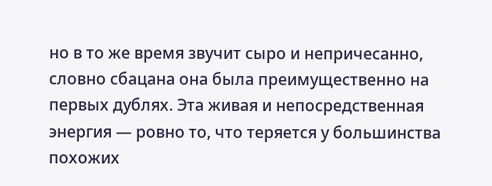но в то же время звучит сыро и непричесанно, словно сбацана она была преимущественно на первых дублях. Эта живая и непосредственная энергия — ровно то, что теряется у большинства похожих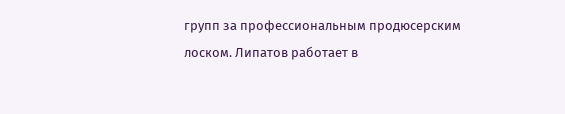групп за профессиональным продюсерским лоском. Липатов работает в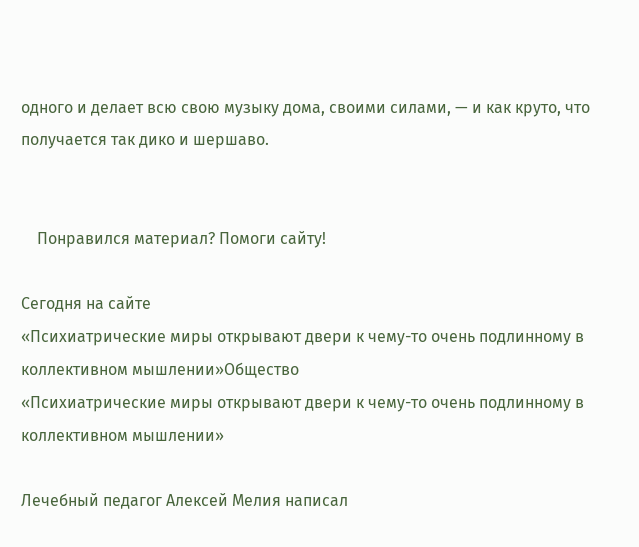одного и делает всю свою музыку дома, своими силами, — и как круто, что получается так дико и шершаво.


    Понравился материал? Помоги сайту!

Сегодня на сайте
«Психиатрические миры открывают двери к чему-то очень подлинному в коллективном мышлении»Общество
«Психиатрические миры открывают двери к чему-то очень подлинному в коллективном мышлении»

Лечебный педагог Алексей Мелия написал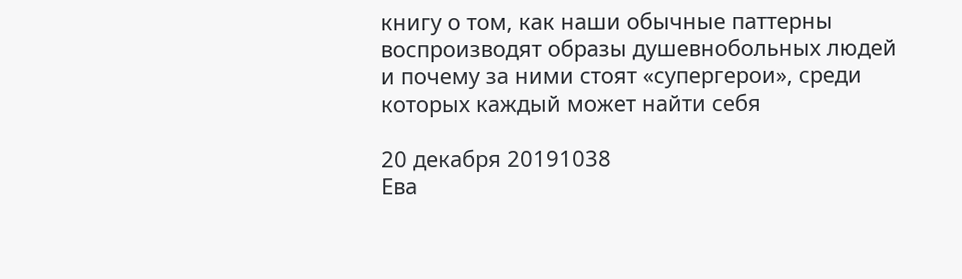книгу о том, как наши обычные паттерны воспроизводят образы душевнобольных людей и почему за ними стоят «супергерои», среди которых каждый может найти себя

20 декабря 20191038
Ева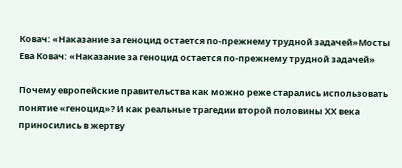Ковач: «Наказание за геноцид остается по-прежнему трудной задачей»Мосты
Ева Ковач: «Наказание за геноцид остается по-прежнему трудной задачей»

Почему европейские правительства как можно реже старались использовать понятие «геноцид»? И как реальные трагедии второй половины ХХ века приносились в жертву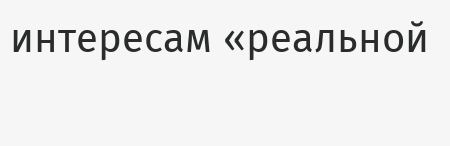интересам «реальной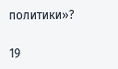политики»?

19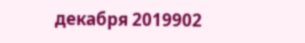декабря 2019902